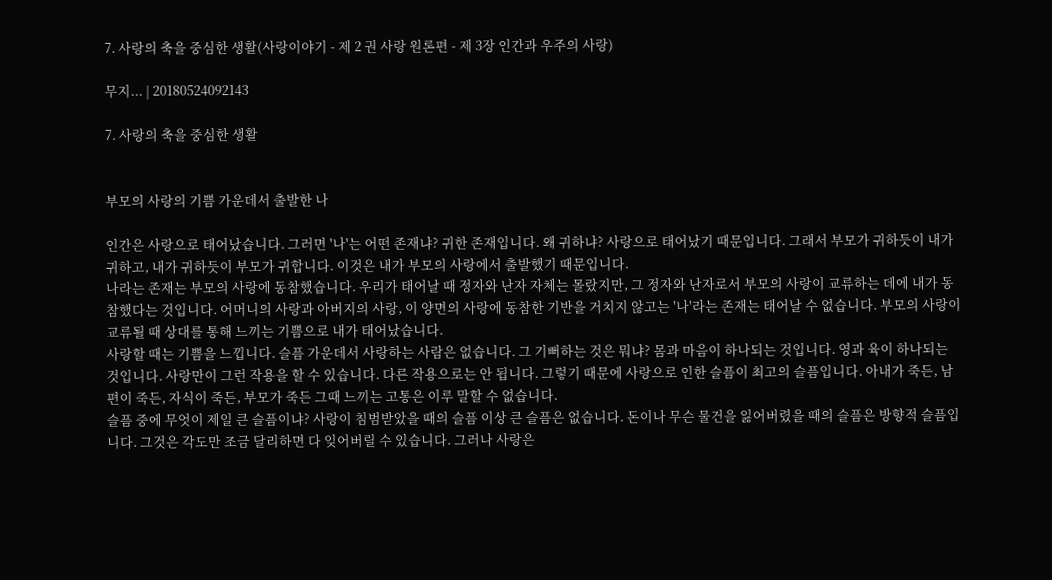7. 사랑의 축을 중심한 생활(사랑이야기 - 제 2 권 사랑 원론편 - 제 3장 인간과 우주의 사랑)

무지... | 20180524092143

7. 사랑의 축을 중심한 생활


부모의 사랑의 기쁨 가운데서 출발한 나

인간은 사랑으로 태어났습니다. 그러면 '나'는 어떤 존재냐? 귀한 존재입니다. 왜 귀하냐? 사랑으로 태어났기 때문입니다. 그래서 부모가 귀하듯이 내가 귀하고, 내가 귀하듯이 부모가 귀합니다. 이것은 내가 부모의 사랑에서 출발했기 때문입니다.
나라는 존재는 부모의 사랑에 동참했습니다. 우리가 태어날 때 정자와 난자 자체는 몰랐지만, 그 정자와 난자로서 부모의 사랑이 교류하는 데에 내가 동참했다는 것입니다. 어머니의 사랑과 아버지의 사랑, 이 양면의 사랑에 동참한 기반을 거치지 않고는 '나'라는 존재는 태어날 수 없습니다. 부모의 사랑이 교류될 때 상대를 통해 느끼는 기쁨으로 내가 태어났습니다.
사랑할 때는 기쁨을 느낍니다. 슬픔 가운데서 사랑하는 사람은 없습니다. 그 기뻐하는 것은 뭐냐? 몸과 마음이 하나되는 것입니다. 영과 육이 하나되는 것입니다. 사랑만이 그런 작용을 할 수 있습니다. 다른 작용으로는 안 됩니다. 그렇기 때문에 사랑으로 인한 슬픔이 최고의 슬픔입니다. 아내가 죽든, 남편이 죽든, 자식이 죽든, 부모가 죽든 그때 느끼는 고통은 이루 말할 수 없습니다.
슬픔 중에 무엇이 제일 큰 슬픔이냐? 사랑이 침범받았을 때의 슬픔 이상 큰 슬픔은 없습니다. 돈이나 무슨 물건을 잃어버렸을 때의 슬픔은 방향적 슬픔입니다. 그것은 각도만 조금 달리하면 다 잊어버릴 수 있습니다. 그러나 사랑은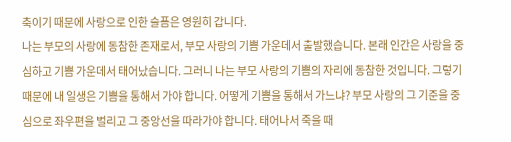축이기 때문에 사랑으로 인한 슬픔은 영원히 갑니다.
나는 부모의 사랑에 동참한 존재로서, 부모 사랑의 기쁨 가운데서 출발했습니다. 본래 인간은 사랑을 중심하고 기쁨 가운데서 태어났습니다. 그러니 나는 부모 사랑의 기쁨의 자리에 동참한 것입니다. 그렇기 때문에 내 일생은 기쁨을 통해서 가야 합니다. 어떻게 기쁨을 통해서 가느냐? 부모 사랑의 그 기준을 중심으로 좌우편을 벌리고 그 중앙선을 따라가야 합니다. 태어나서 죽을 때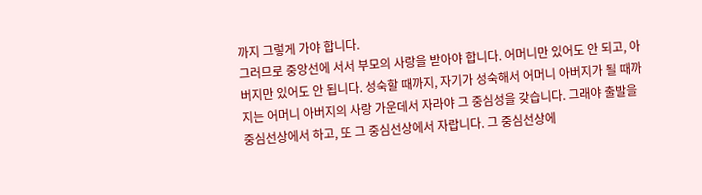까지 그렇게 가야 합니다.
그러므로 중앙선에 서서 부모의 사랑을 받아야 합니다. 어머니만 있어도 안 되고, 아버지만 있어도 안 됩니다. 성숙할 때까지, 자기가 성숙해서 어머니 아버지가 될 때까지는 어머니 아버지의 사랑 가운데서 자라야 그 중심성을 갖습니다. 그래야 출발을 중심선상에서 하고, 또 그 중심선상에서 자랍니다. 그 중심선상에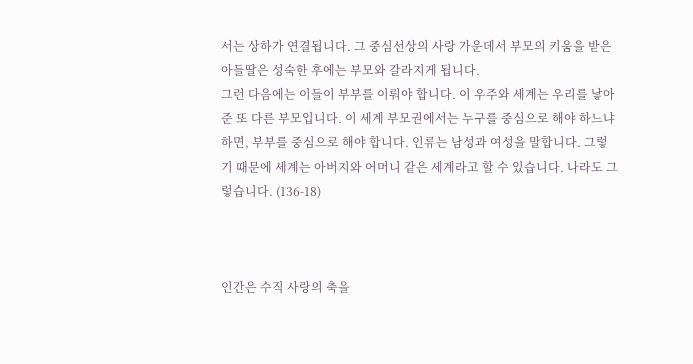서는 상하가 연결됩니다. 그 중심선상의 사랑 가운데서 부모의 키움을 받은 아들딸은 성숙한 후에는 부모와 갈라지게 됩니다.
그런 다음에는 이들이 부부를 이뤄야 합니다. 이 우주와 세계는 우리를 낳아준 또 다른 부모입니다. 이 세계 부모권에서는 누구를 중심으로 해야 하느냐 하면, 부부를 중심으로 해야 합니다. 인류는 남성과 여성을 말합니다. 그렇기 때문에 세계는 아버지와 어머니 같은 세계라고 할 수 있습니다. 나라도 그렇습니다. (136-18)



인간은 수직 사랑의 축을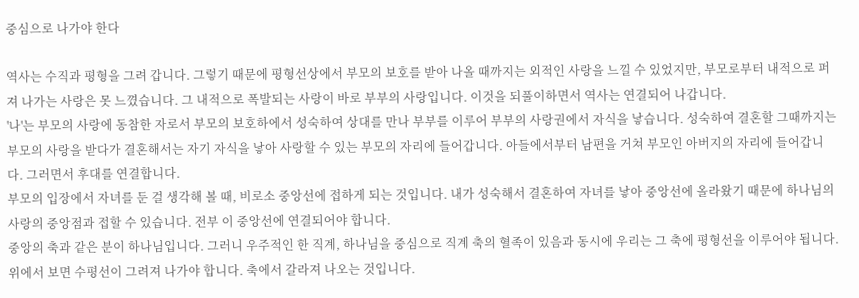중심으로 나가야 한다

역사는 수직과 평형을 그려 갑니다. 그렇기 때문에 평형선상에서 부모의 보호를 받아 나올 때까지는 외적인 사랑을 느낄 수 있었지만, 부모로부터 내적으로 퍼져 나가는 사랑은 못 느꼈습니다. 그 내적으로 폭발되는 사랑이 바로 부부의 사랑입니다. 이것을 되풀이하면서 역사는 연결되어 나갑니다.
'나'는 부모의 사랑에 동참한 자로서 부모의 보호하에서 성숙하여 상대를 만나 부부를 이루어 부부의 사랑권에서 자식을 낳습니다. 성숙하여 결혼할 그때까지는 부모의 사랑을 받다가 결혼해서는 자기 자식을 낳아 사랑할 수 있는 부모의 자리에 들어갑니다. 아들에서부터 남편을 거쳐 부모인 아버지의 자리에 들어갑니다. 그러면서 후대를 연결합니다.
부모의 입장에서 자녀를 둔 걸 생각해 볼 때, 비로소 중앙선에 접하게 되는 것입니다. 내가 성숙해서 결혼하여 자녀를 낳아 중앙선에 올라왔기 때문에 하나님의 사랑의 중앙점과 접할 수 있습니다. 전부 이 중앙선에 연결되어야 합니다.
중앙의 축과 같은 분이 하나님입니다. 그러니 우주적인 한 직계, 하나님을 중심으로 직계 축의 혈족이 있음과 동시에 우리는 그 축에 평형선을 이루어야 됩니다. 위에서 보면 수평선이 그려져 나가야 합니다. 축에서 갈라져 나오는 것입니다.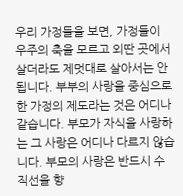우리 가정들을 보면, 가정들이 우주의 축을 모르고 외딴 곳에서 살더라도 제멋대로 살아서는 안 됩니다. 부부의 사랑을 중심으로 한 가정의 제도라는 것은 어디나 같습니다. 부모가 자식을 사랑하는 그 사랑은 어디나 다르지 않습니다. 부모의 사랑은 반드시 수직선을 향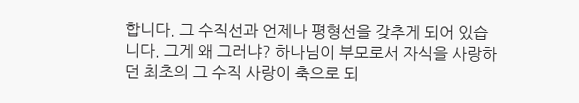합니다. 그 수직선과 언제나 평형선을 갖추게 되어 있습니다. 그게 왜 그러냐? 하나님이 부모로서 자식을 사랑하던 최초의 그 수직 사랑이 축으로 되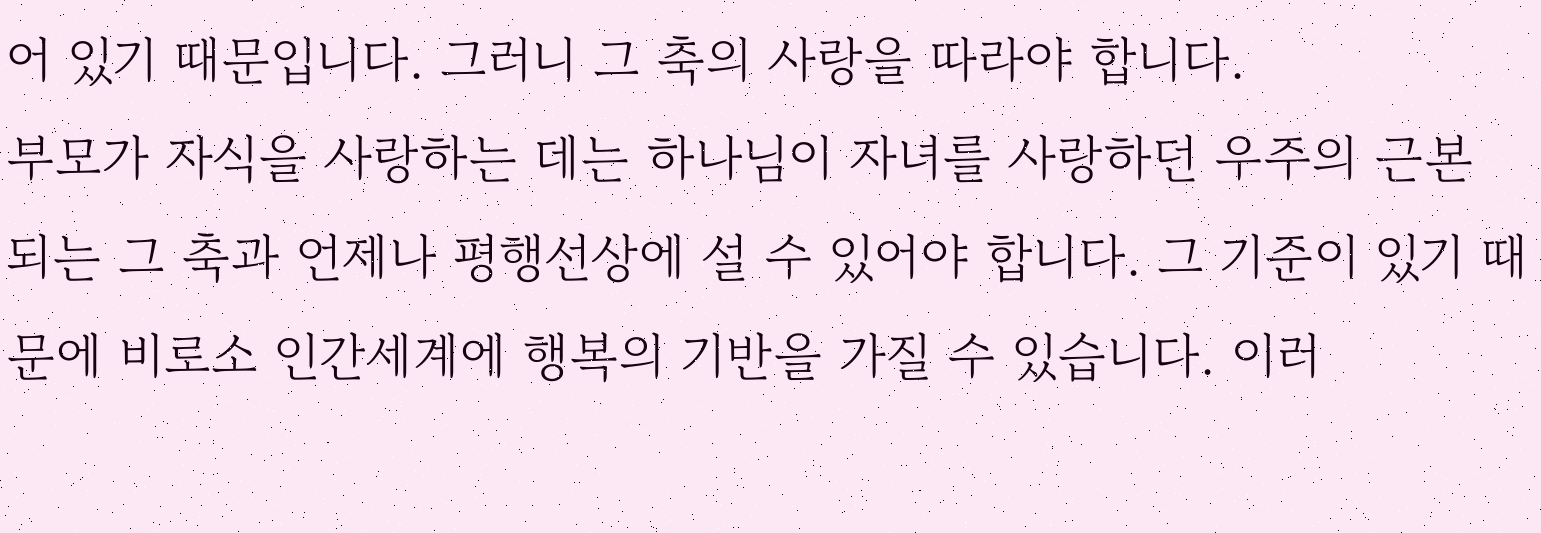어 있기 때문입니다. 그러니 그 축의 사랑을 따라야 합니다.
부모가 자식을 사랑하는 데는 하나님이 자녀를 사랑하던 우주의 근본 되는 그 축과 언제나 평행선상에 설 수 있어야 합니다. 그 기준이 있기 때문에 비로소 인간세계에 행복의 기반을 가질 수 있습니다. 이러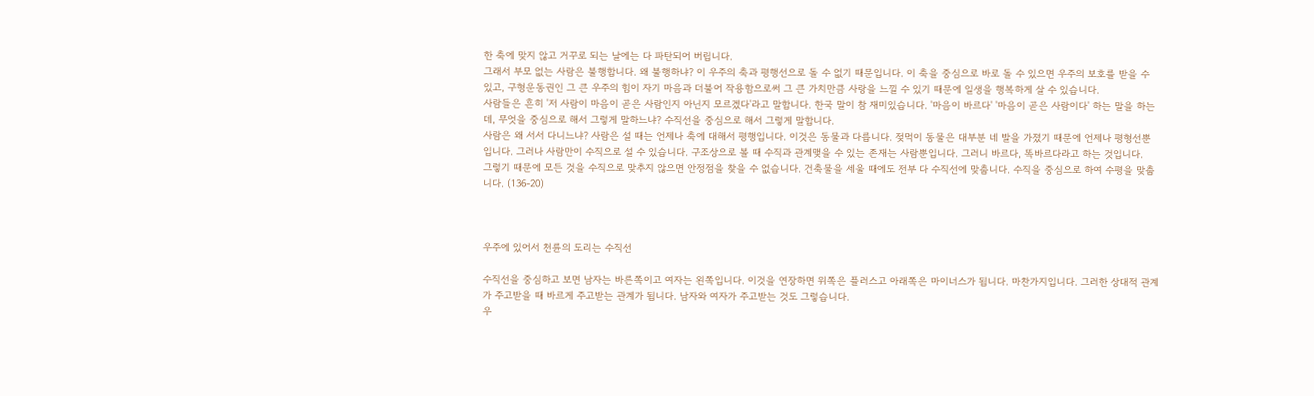한 축에 맞지 않고 거꾸로 되는 날에는 다 파탄되어 버립니다.
그래서 부모 없는 사람은 불행합니다. 왜 불행하냐? 이 우주의 축과 평행선으로 돌 수 없기 때문입니다. 이 축을 중심으로 바로 돌 수 있으면 우주의 보호를 받을 수 있고, 구형운동권인 그 큰 우주의 힘이 자기 마음과 더불어 작용함으로써 그 큰 가치만큼 사랑을 느낄 수 있기 때문에 일생을 행복하게 살 수 있습니다.
사람들은 흔히 '저 사람이 마음이 곧은 사람인지 아닌지 모르겠다'라고 말합니다. 한국 말이 참 재미있습니다. '마음이 바르다' '마음이 곧은 사람이다' 하는 말을 하는데, 무엇을 중심으로 해서 그렇게 말하느냐? 수직선을 중심으로 해서 그렇게 말합니다.
사람은 왜 서서 다니느냐? 사람은 설 때는 언제나 축에 대해서 평행입니다. 이것은 동물과 다릅니다. 젖먹이 동물은 대부분 네 발을 가졌기 때문에 언제나 평형선뿐입니다. 그러나 사람만이 수직으로 설 수 있습니다. 구조상으로 볼 때 수직과 관계맺을 수 있는 존재는 사람뿐입니다. 그러니 바르다, 똑바르다라고 하는 것입니다.
그렇기 때문에 모든 것을 수직으로 맞추지 않으면 안정점을 찾을 수 없습니다. 건축물을 세울 때에도 전부 다 수직선에 맞춥니다. 수직을 중심으로 하여 수평을 맞춥니다. (136-20)



우주에 있어서 천륜의 도리는 수직선

수직선을 중심하고 보면 남자는 바른쪽이고 여자는 왼쪽입니다. 이것을 연장하면 위쪽은 플러스고 아래쪽은 마이너스가 됩니다. 마찬가지입니다. 그러한 상대적 관계가 주고받을 때 바르게 주고받는 관계가 됩니다. 남자와 여자가 주고받는 것도 그렇습니다.
우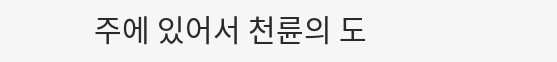주에 있어서 천륜의 도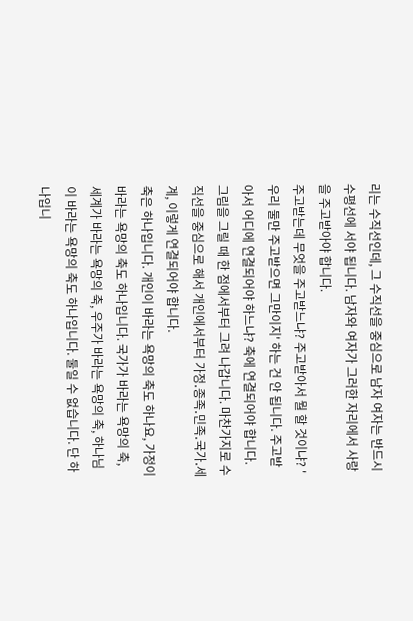리는 수직선인데, 그 수직선을 중심으로 남자 여자는 반드시 수평선에 서야 됩니다. 남자와 여자가 그러한 자리에서 사랑을 주고받아야 합니다.
주고받는데 무엇을 주고받느냐? 주고받아서 뭘 할 것이냐? '우리 둘만 주고받으면 그만이지' 하는 건 안 됩니다. 주고받아서 어디에 연결되어야 하느냐? 축에 연결되어야 합니다. 그림을 그릴 때 한 점에서부터 그려 나갑니다. 마찬가지로 수직선을 중심으로 해서 개인에서부터 가정․종족․민족․국가․세계, 이렇게 연결되어야 합니다.
축은 하나입니다. 개인이 바라는 욕망의 축도 하나요, 가정이 바라는 욕망의 축도 하나입니다. 국가가 바라는 욕망의 축, 세계가 바라는 욕망의 축, 우주가 바라는 욕망의 축, 하나님이 바라는 욕망의 축도 하나입니다. 둘일 수 없습니다. 단 하나입니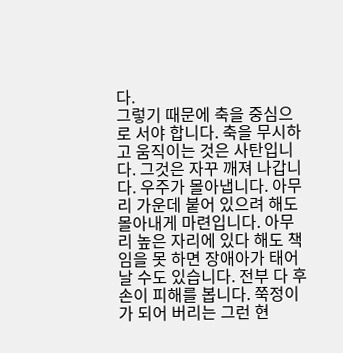다.
그렇기 때문에 축을 중심으로 서야 합니다. 축을 무시하고 움직이는 것은 사탄입니다. 그것은 자꾸 깨져 나갑니다. 우주가 몰아냅니다. 아무리 가운데 붙어 있으려 해도 몰아내게 마련입니다. 아무리 높은 자리에 있다 해도 책임을 못 하면 장애아가 태어날 수도 있습니다. 전부 다 후손이 피해를 봅니다. 쭉정이가 되어 버리는 그런 현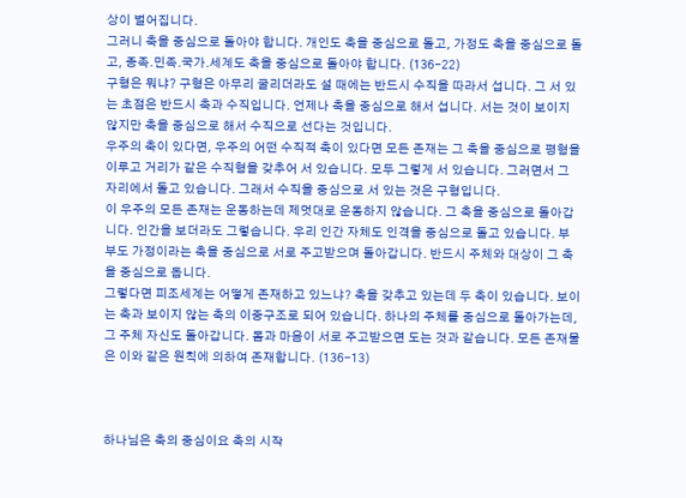상이 벌어집니다.
그러니 축을 중심으로 돌아야 합니다. 개인도 축을 중심으로 돌고, 가정도 축을 중심으로 돌고, 종족․민족․국가․세계도 축을 중심으로 돌아야 합니다. (136-22)
구형은 뭐냐? 구형은 아무리 굴리더라도 설 때에는 반드시 수직을 따라서 섭니다. 그 서 있는 초점은 반드시 축과 수직입니다. 언제나 축을 중심으로 해서 섭니다. 서는 것이 보이지 않지만 축을 중심으로 해서 수직으로 선다는 것입니다.
우주의 축이 있다면, 우주의 어떤 수직적 축이 있다면 모든 존재는 그 축을 중심으로 평형을 이루고 거리가 같은 수직형을 갖추어 서 있습니다. 모두 그렇게 서 있습니다. 그러면서 그 자리에서 돌고 있습니다. 그래서 수직을 중심으로 서 있는 것은 구형입니다.
이 우주의 모든 존재는 운동하는데 제멋대로 운동하지 않습니다. 그 축을 중심으로 돌아갑니다. 인간을 보더라도 그렇습니다. 우리 인간 자체도 인격을 중심으로 돌고 있습니다. 부부도 가정이라는 축을 중심으로 서로 주고받으며 돌아갑니다. 반드시 주체와 대상이 그 축을 중심으로 돕니다.
그렇다면 피조세계는 어떻게 존재하고 있느냐? 축을 갖추고 있는데 두 축이 있습니다. 보이는 축과 보이지 않는 축의 이중구조로 되어 있습니다. 하나의 주체를 중심으로 돌아가는데, 그 주체 자신도 돌아갑니다. 몸과 마음이 서로 주고받으면 도는 것과 같습니다. 모든 존재물은 이와 같은 원칙에 의하여 존재합니다. (136-13)



하나님은 축의 중심이요 축의 시작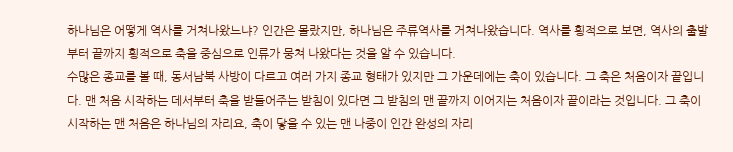하나님은 어떻게 역사를 거쳐나왔느냐? 인간은 몰랐지만, 하나님은 주류역사를 거쳐나왔습니다. 역사를 횡적으로 보면, 역사의 출발부터 끝까지 횡적으로 축을 중심으로 인류가 뭉쳐 나왔다는 것을 알 수 있습니다.
수많은 종교를 볼 때, 동서남북 사방이 다르고 여러 가지 종교 형태가 있지만 그 가운데에는 축이 있습니다. 그 축은 처음이자 끝입니다. 맨 처음 시작하는 데서부터 축을 받들어주는 받침이 있다면 그 받침의 맨 끝까지 이어지는 처음이자 끝이라는 것입니다. 그 축이 시작하는 맨 처음은 하나님의 자리요, 축이 닿을 수 있는 맨 나중이 인간 완성의 자리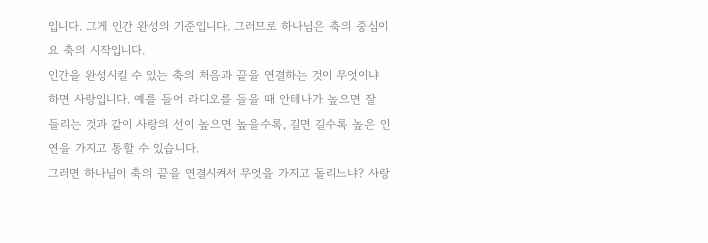입니다. 그게 인간 완성의 기준입니다. 그러므로 하나님은 축의 중심이요 축의 시작입니다.
인간을 완성시킬 수 있는 축의 처음과 끝을 연결하는 것이 무엇이냐 하면 사랑입니다. 예를 들어 라디오를 들을 때 안테나가 높으면 잘 들리는 것과 같이 사랑의 선이 높으면 높을수록, 길면 길수록 높은 인연을 가지고 통할 수 있습니다.
그러면 하나님이 축의 끝을 연결시켜서 무엇을 가지고 돌리느냐? 사랑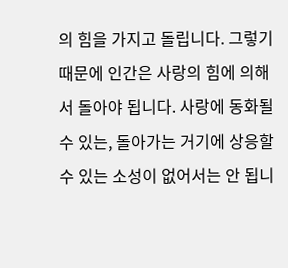의 힘을 가지고 돌립니다. 그렇기 때문에 인간은 사랑의 힘에 의해서 돌아야 됩니다. 사랑에 동화될 수 있는, 돌아가는 거기에 상응할 수 있는 소성이 없어서는 안 됩니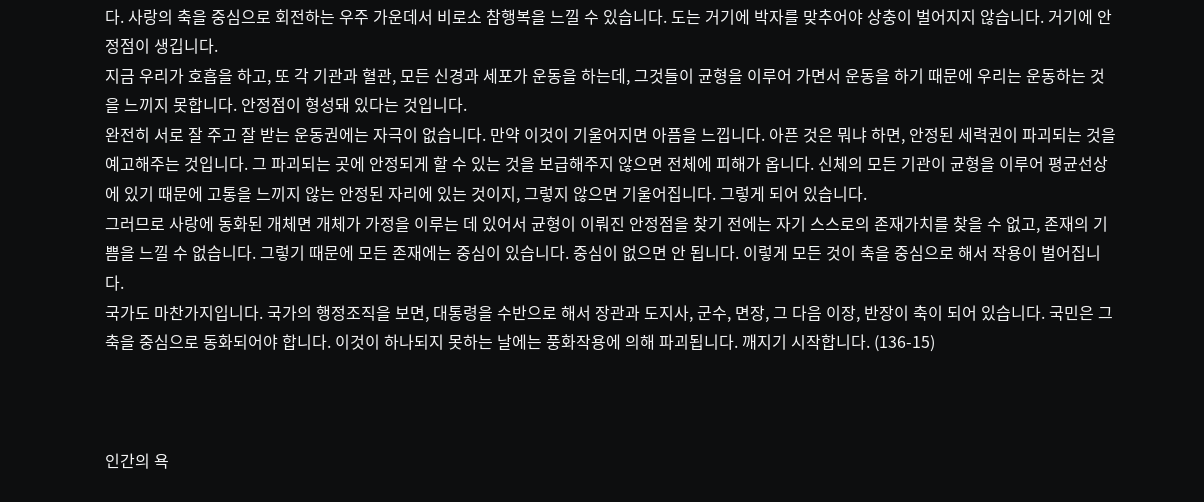다. 사랑의 축을 중심으로 회전하는 우주 가운데서 비로소 참행복을 느낄 수 있습니다. 도는 거기에 박자를 맞추어야 상충이 벌어지지 않습니다. 거기에 안정점이 생깁니다.
지금 우리가 호흡을 하고, 또 각 기관과 혈관, 모든 신경과 세포가 운동을 하는데, 그것들이 균형을 이루어 가면서 운동을 하기 때문에 우리는 운동하는 것을 느끼지 못합니다. 안정점이 형성돼 있다는 것입니다.
완전히 서로 잘 주고 잘 받는 운동권에는 자극이 없습니다. 만약 이것이 기울어지면 아픔을 느낍니다. 아픈 것은 뭐냐 하면, 안정된 세력권이 파괴되는 것을 예고해주는 것입니다. 그 파괴되는 곳에 안정되게 할 수 있는 것을 보급해주지 않으면 전체에 피해가 옵니다. 신체의 모든 기관이 균형을 이루어 평균선상에 있기 때문에 고통을 느끼지 않는 안정된 자리에 있는 것이지, 그렇지 않으면 기울어집니다. 그렇게 되어 있습니다.
그러므로 사랑에 동화된 개체면 개체가 가정을 이루는 데 있어서 균형이 이뤄진 안정점을 찾기 전에는 자기 스스로의 존재가치를 찾을 수 없고, 존재의 기쁨을 느낄 수 없습니다. 그렇기 때문에 모든 존재에는 중심이 있습니다. 중심이 없으면 안 됩니다. 이렇게 모든 것이 축을 중심으로 해서 작용이 벌어집니다.
국가도 마찬가지입니다. 국가의 행정조직을 보면, 대통령을 수반으로 해서 장관과 도지사, 군수, 면장, 그 다음 이장, 반장이 축이 되어 있습니다. 국민은 그 축을 중심으로 동화되어야 합니다. 이것이 하나되지 못하는 날에는 풍화작용에 의해 파괴됩니다. 깨지기 시작합니다. (136-15)



인간의 욕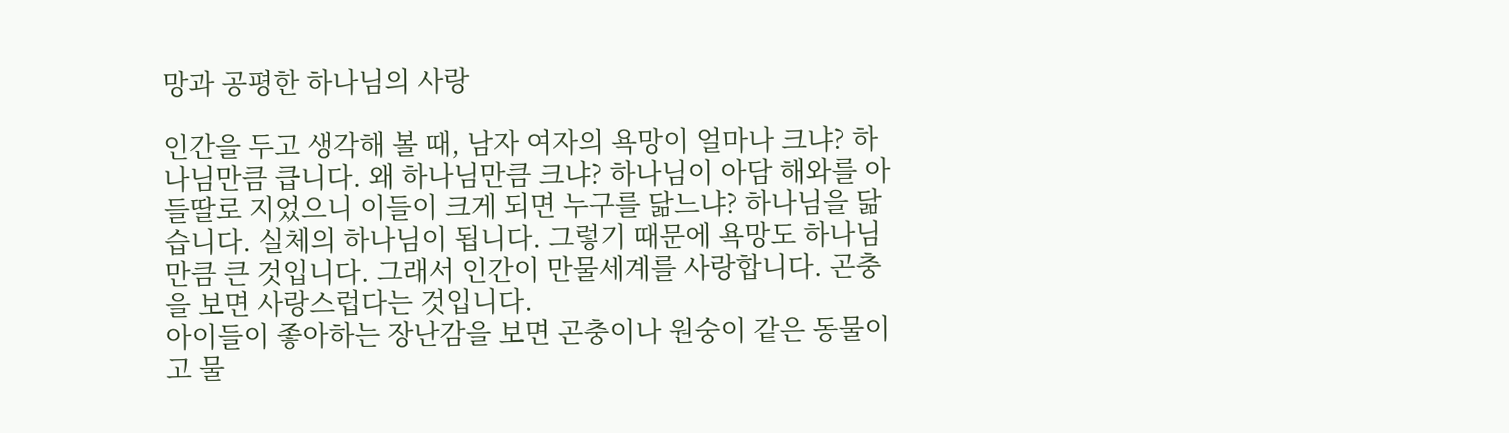망과 공평한 하나님의 사랑

인간을 두고 생각해 볼 때, 남자 여자의 욕망이 얼마나 크냐? 하나님만큼 큽니다. 왜 하나님만큼 크냐? 하나님이 아담 해와를 아들딸로 지었으니 이들이 크게 되면 누구를 닮느냐? 하나님을 닮습니다. 실체의 하나님이 됩니다. 그렇기 때문에 욕망도 하나님만큼 큰 것입니다. 그래서 인간이 만물세계를 사랑합니다. 곤충을 보면 사랑스럽다는 것입니다.
아이들이 좋아하는 장난감을 보면 곤충이나 원숭이 같은 동물이고 물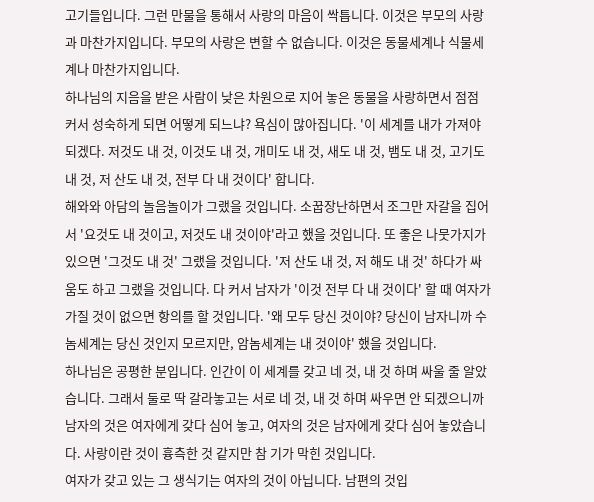고기들입니다. 그런 만물을 통해서 사랑의 마음이 싹틉니다. 이것은 부모의 사랑과 마찬가지입니다. 부모의 사랑은 변할 수 없습니다. 이것은 동물세계나 식물세계나 마찬가지입니다.
하나님의 지음을 받은 사람이 낮은 차원으로 지어 놓은 동물을 사랑하면서 점점 커서 성숙하게 되면 어떻게 되느냐? 욕심이 많아집니다. '이 세계를 내가 가져야 되겠다. 저것도 내 것, 이것도 내 것, 개미도 내 것, 새도 내 것, 뱀도 내 것, 고기도 내 것, 저 산도 내 것, 전부 다 내 것이다' 합니다.
해와와 아담의 놀음놀이가 그랬을 것입니다. 소꿉장난하면서 조그만 자갈을 집어서 '요것도 내 것이고, 저것도 내 것이야'라고 했을 것입니다. 또 좋은 나뭇가지가 있으면 '그것도 내 것' 그랬을 것입니다. '저 산도 내 것, 저 해도 내 것' 하다가 싸움도 하고 그랬을 것입니다. 다 커서 남자가 '이것 전부 다 내 것이다' 할 때 여자가 가질 것이 없으면 항의를 할 것입니다. '왜 모두 당신 것이야? 당신이 남자니까 수놈세계는 당신 것인지 모르지만, 암놈세계는 내 것이야' 했을 것입니다.
하나님은 공평한 분입니다. 인간이 이 세계를 갖고 네 것, 내 것 하며 싸울 줄 알았습니다. 그래서 둘로 딱 갈라놓고는 서로 네 것, 내 것 하며 싸우면 안 되겠으니까 남자의 것은 여자에게 갖다 심어 놓고, 여자의 것은 남자에게 갖다 심어 놓았습니다. 사랑이란 것이 흉측한 것 같지만 참 기가 막힌 것입니다.
여자가 갖고 있는 그 생식기는 여자의 것이 아닙니다. 남편의 것입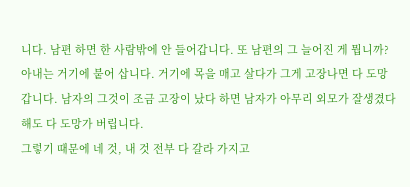니다. 남편 하면 한 사람밖에 안 들어갑니다. 또 남편의 그 늘어진 게 뭡니까? 아내는 거기에 붙어 삽니다. 거기에 목을 매고 살다가 그게 고장나면 다 도망갑니다. 남자의 그것이 조금 고장이 났다 하면 남자가 아무리 외모가 잘생겼다 해도 다 도망가 버립니다.
그렇기 때문에 네 것, 내 것 전부 다 갈라 가지고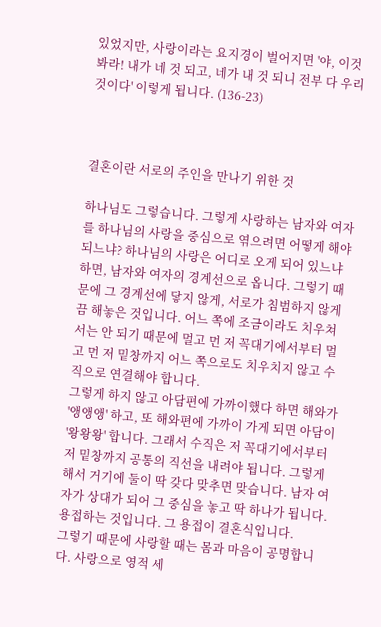있었지만, 사랑이라는 요지경이 벌어지면 '야, 이것 봐라! 내가 네 것 되고, 네가 내 것 되니 전부 다 우리 것이다' 이렇게 됩니다. (136-23)



결혼이란 서로의 주인을 만나기 위한 것

하나님도 그렇습니다. 그렇게 사랑하는 남자와 여자를 하나님의 사랑을 중심으로 엮으려면 어떻게 해야 되느냐? 하나님의 사랑은 어디로 오게 되어 있느냐 하면, 남자와 여자의 경계선으로 옵니다. 그렇기 때문에 그 경계선에 닿지 않게, 서로가 침범하지 않게끔 해놓은 것입니다. 어느 쪽에 조금이라도 치우쳐서는 안 되기 때문에 멀고 먼 저 꼭대기에서부터 멀고 먼 저 밑창까지 어느 쪽으로도 치우치지 않고 수직으로 연결해야 합니다.
그렇게 하지 않고 아담편에 가까이했다 하면 해와가 '앵앵앵' 하고, 또 해와편에 가까이 가게 되면 아담이 '왕왕왕' 합니다. 그래서 수직은 저 꼭대기에서부터 저 밑창까지 공통의 직선을 내려야 됩니다. 그렇게 해서 거기에 둘이 딱 갖다 맞추면 맞습니다. 남자 여자가 상대가 되어 그 중심을 놓고 딱 하나가 됩니다. 용접하는 것입니다. 그 용접이 결혼식입니다.
그렇기 때문에 사랑할 때는 몸과 마음이 공명합니다. 사랑으로 영적 세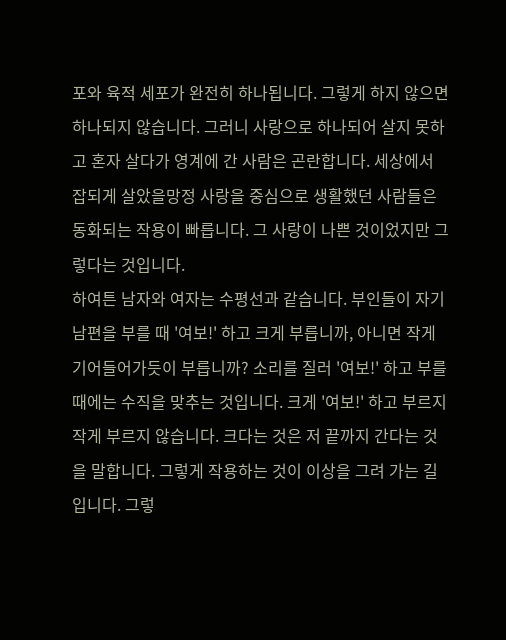포와 육적 세포가 완전히 하나됩니다. 그렇게 하지 않으면 하나되지 않습니다. 그러니 사랑으로 하나되어 살지 못하고 혼자 살다가 영계에 간 사람은 곤란합니다. 세상에서 잡되게 살았을망정 사랑을 중심으로 생활했던 사람들은 동화되는 작용이 빠릅니다. 그 사랑이 나쁜 것이었지만 그렇다는 것입니다.
하여튼 남자와 여자는 수평선과 같습니다. 부인들이 자기 남편을 부를 때 '여보!' 하고 크게 부릅니까, 아니면 작게 기어들어가듯이 부릅니까? 소리를 질러 '여보!' 하고 부를 때에는 수직을 맞추는 것입니다. 크게 '여보!' 하고 부르지 작게 부르지 않습니다. 크다는 것은 저 끝까지 간다는 것을 말합니다. 그렇게 작용하는 것이 이상을 그려 가는 길입니다. 그렇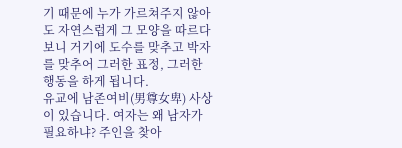기 때문에 누가 가르쳐주지 않아도 자연스럽게 그 모양을 따르다 보니 거기에 도수를 맞추고 박자를 맞추어 그러한 표정, 그러한 행동을 하게 됩니다.
유교에 남존여비(男尊女卑) 사상이 있습니다. 여자는 왜 남자가 필요하냐? 주인을 찾아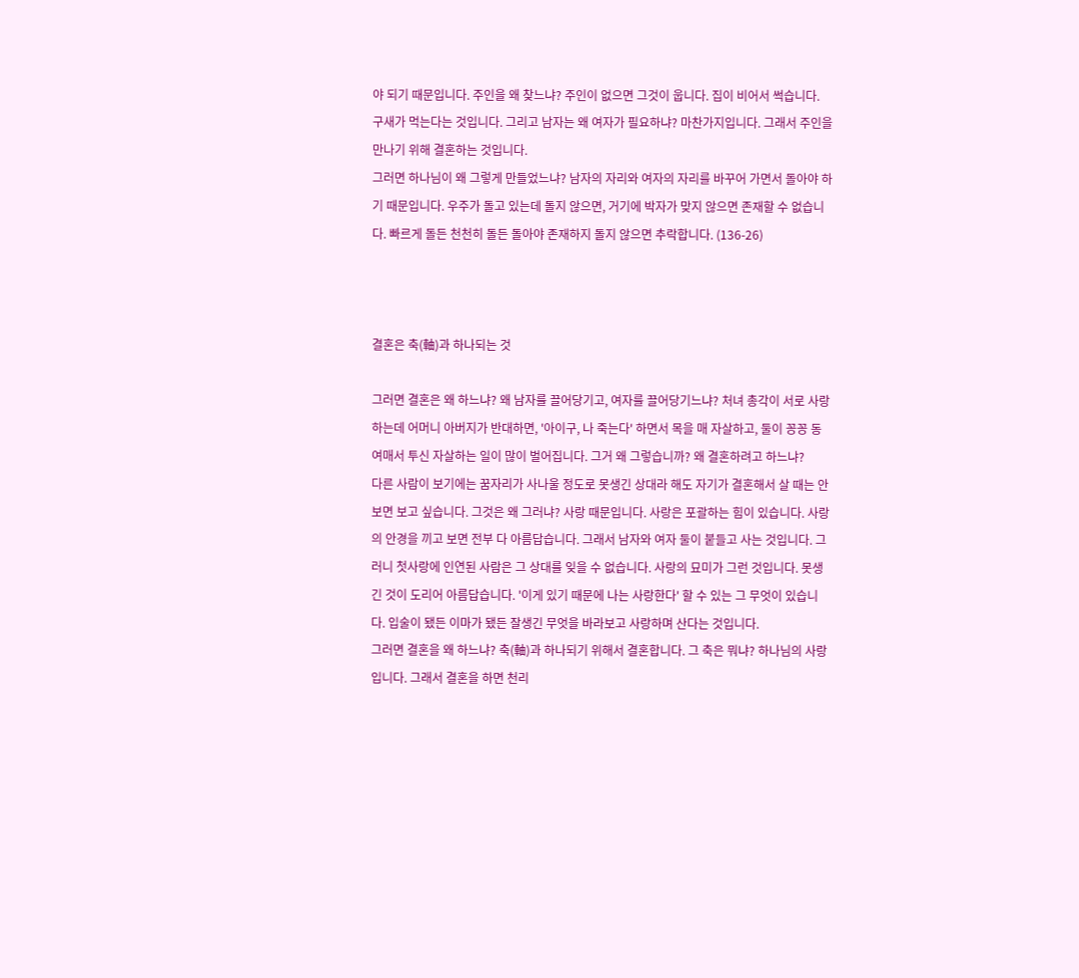야 되기 때문입니다. 주인을 왜 찾느냐? 주인이 없으면 그것이 웁니다. 집이 비어서 썩습니다. 구새가 먹는다는 것입니다. 그리고 남자는 왜 여자가 필요하냐? 마찬가지입니다. 그래서 주인을 만나기 위해 결혼하는 것입니다.
그러면 하나님이 왜 그렇게 만들었느냐? 남자의 자리와 여자의 자리를 바꾸어 가면서 돌아야 하기 때문입니다. 우주가 돌고 있는데 돌지 않으면, 거기에 박자가 맞지 않으면 존재할 수 없습니다. 빠르게 돌든 천천히 돌든 돌아야 존재하지 돌지 않으면 추락합니다. (136-26)



결혼은 축(軸)과 하나되는 것

그러면 결혼은 왜 하느냐? 왜 남자를 끌어당기고, 여자를 끌어당기느냐? 처녀 총각이 서로 사랑하는데 어머니 아버지가 반대하면, '아이구, 나 죽는다' 하면서 목을 매 자살하고, 둘이 꽁꽁 동여매서 투신 자살하는 일이 많이 벌어집니다. 그거 왜 그렇습니까? 왜 결혼하려고 하느냐?
다른 사람이 보기에는 꿈자리가 사나울 정도로 못생긴 상대라 해도 자기가 결혼해서 살 때는 안 보면 보고 싶습니다. 그것은 왜 그러냐? 사랑 때문입니다. 사랑은 포괄하는 힘이 있습니다. 사랑의 안경을 끼고 보면 전부 다 아름답습니다. 그래서 남자와 여자 둘이 붙들고 사는 것입니다. 그러니 첫사랑에 인연된 사람은 그 상대를 잊을 수 없습니다. 사랑의 묘미가 그런 것입니다. 못생긴 것이 도리어 아름답습니다. '이게 있기 때문에 나는 사랑한다' 할 수 있는 그 무엇이 있습니다. 입술이 됐든 이마가 됐든 잘생긴 무엇을 바라보고 사랑하며 산다는 것입니다.
그러면 결혼을 왜 하느냐? 축(軸)과 하나되기 위해서 결혼합니다. 그 축은 뭐냐? 하나님의 사랑입니다. 그래서 결혼을 하면 천리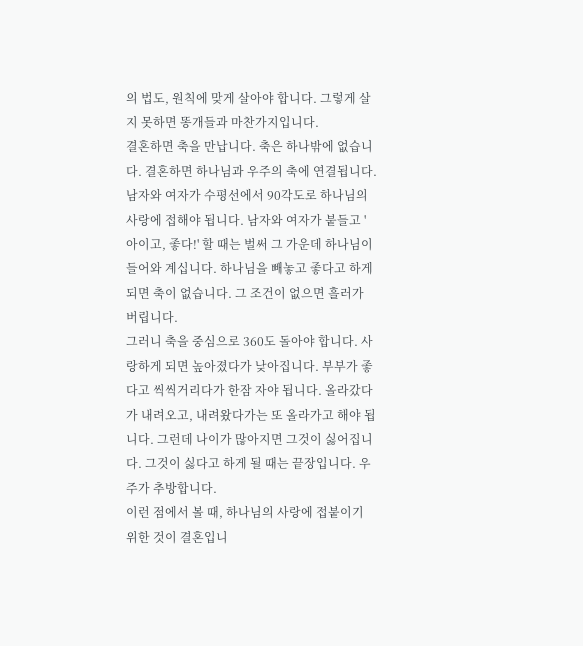의 법도, 원칙에 맞게 살아야 합니다. 그렇게 살지 못하면 똥개들과 마찬가지입니다.
결혼하면 축을 만납니다. 축은 하나밖에 없습니다. 결혼하면 하나님과 우주의 축에 연결됩니다. 남자와 여자가 수평선에서 90각도로 하나님의 사랑에 접해야 됩니다. 남자와 여자가 붙들고 '아이고, 좋다!' 할 때는 벌써 그 가운데 하나님이 들어와 계십니다. 하나님을 빼놓고 좋다고 하게 되면 축이 없습니다. 그 조건이 없으면 흘러가 버립니다.
그러니 축을 중심으로 360도 돌아야 합니다. 사랑하게 되면 높아졌다가 낮아집니다. 부부가 좋다고 씩씩거리다가 한잠 자야 됩니다. 올라갔다가 내려오고, 내려왔다가는 또 올라가고 해야 됩니다. 그런데 나이가 많아지면 그것이 싫어집니다. 그것이 싫다고 하게 될 때는 끝장입니다. 우주가 추방합니다.
이런 점에서 볼 때, 하나님의 사랑에 접붙이기 위한 것이 결혼입니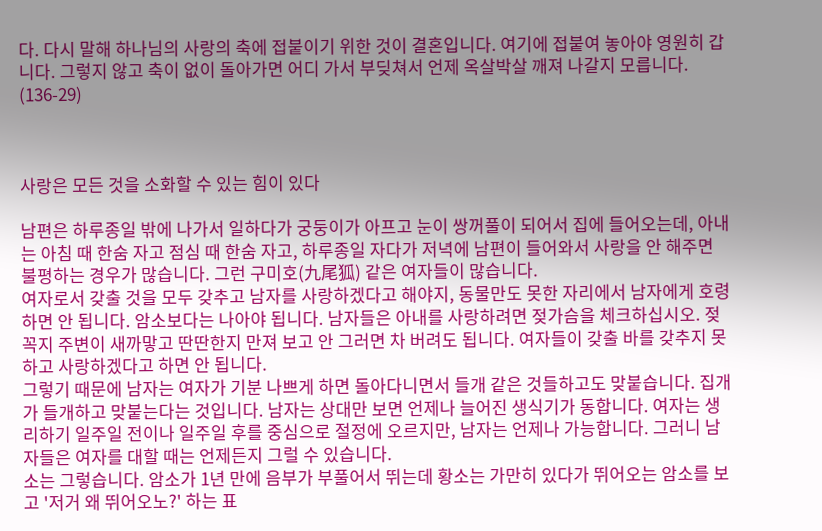다. 다시 말해 하나님의 사랑의 축에 접붙이기 위한 것이 결혼입니다. 여기에 접붙여 놓아야 영원히 갑니다. 그렇지 않고 축이 없이 돌아가면 어디 가서 부딪쳐서 언제 옥살박살 깨져 나갈지 모릅니다. (136-29)



사랑은 모든 것을 소화할 수 있는 힘이 있다

남편은 하루종일 밖에 나가서 일하다가 궁둥이가 아프고 눈이 쌍꺼풀이 되어서 집에 들어오는데, 아내는 아침 때 한숨 자고 점심 때 한숨 자고, 하루종일 자다가 저녁에 남편이 들어와서 사랑을 안 해주면 불평하는 경우가 많습니다. 그런 구미호(九尾狐) 같은 여자들이 많습니다.
여자로서 갖출 것을 모두 갖추고 남자를 사랑하겠다고 해야지, 동물만도 못한 자리에서 남자에게 호령하면 안 됩니다. 암소보다는 나아야 됩니다. 남자들은 아내를 사랑하려면 젖가슴을 체크하십시오. 젖꼭지 주변이 새까맣고 딴딴한지 만져 보고 안 그러면 차 버려도 됩니다. 여자들이 갖출 바를 갖추지 못하고 사랑하겠다고 하면 안 됩니다.
그렇기 때문에 남자는 여자가 기분 나쁘게 하면 돌아다니면서 들개 같은 것들하고도 맞붙습니다. 집개가 들개하고 맞붙는다는 것입니다. 남자는 상대만 보면 언제나 늘어진 생식기가 동합니다. 여자는 생리하기 일주일 전이나 일주일 후를 중심으로 절정에 오르지만, 남자는 언제나 가능합니다. 그러니 남자들은 여자를 대할 때는 언제든지 그럴 수 있습니다.
소는 그렇습니다. 암소가 1년 만에 음부가 부풀어서 뛰는데 황소는 가만히 있다가 뛰어오는 암소를 보고 '저거 왜 뛰어오노?' 하는 표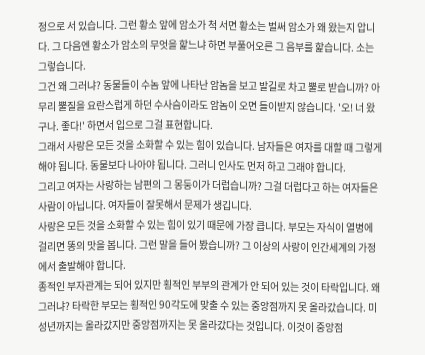정으로 서 있습니다. 그런 황소 앞에 암소가 척 서면 황소는 벌써 암소가 왜 왔는지 압니다. 그 다음엔 황소가 암소의 무엇을 핥느냐 하면 부풀어오른 그 음부를 핥습니다. 소는 그렇습니다.
그건 왜 그러냐? 동물들이 수놈 앞에 나타난 암놈을 보고 발길로 차고 뿔로 받습니까? 아무리 뿔질을 요란스럽게 하던 수사슴이라도 암놈이 오면 들이받지 않습니다. '오! 너 왔구나. 좋다!' 하면서 입으로 그걸 표현합니다.
그래서 사랑은 모든 것을 소화할 수 있는 힘이 있습니다. 남자들은 여자를 대할 때 그렇게 해야 됩니다. 동물보다 나아야 됩니다. 그러니 인사도 먼저 하고 그래야 합니다.
그리고 여자는 사랑하는 남편의 그 몽둥이가 더럽습니까? 그걸 더럽다고 하는 여자들은 사람이 아닙니다. 여자들이 잘못해서 문제가 생깁니다.
사랑은 모든 것을 소화할 수 있는 힘이 있기 때문에 가장 큽니다. 부모는 자식이 열병에 걸리면 똥의 맛을 봅니다. 그런 말을 들어 봤습니까? 그 이상의 사랑이 인간세계의 가정에서 출발해야 합니다.
종적인 부자관계는 되어 있지만 횡적인 부부의 관계가 안 되어 있는 것이 타락입니다. 왜 그러냐? 타락한 부모는 횡적인 90각도에 맞출 수 있는 중앙점까지 못 올라갔습니다. 미성년까지는 올라갔지만 중앙점까지는 못 올라갔다는 것입니다. 이것이 중앙점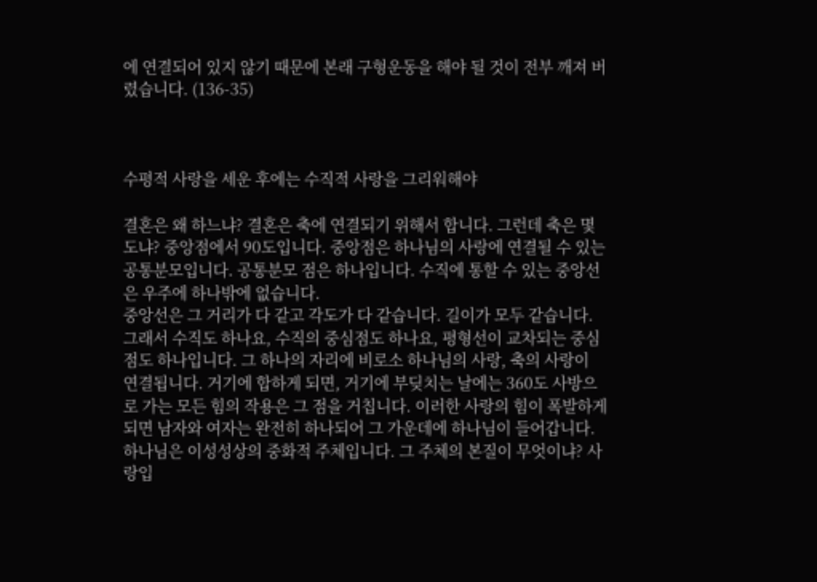에 연결되어 있지 않기 때문에 본래 구형운동을 해야 될 것이 전부 깨져 버렸습니다. (136-35)



수평적 사랑을 세운 후에는 수직적 사랑을 그리워해야

결혼은 왜 하느냐? 결혼은 축에 연결되기 위해서 합니다. 그런데 축은 몇 도냐? 중앙점에서 90도입니다. 중앙점은 하나님의 사랑에 연결될 수 있는 공통분모입니다. 공통분모 점은 하나입니다. 수직에 통할 수 있는 중앙선은 우주에 하나밖에 없습니다.
중앙선은 그 거리가 다 같고 각도가 다 같습니다. 길이가 모두 같습니다. 그래서 수직도 하나요, 수직의 중심점도 하나요, 평형선이 교차되는 중심점도 하나입니다. 그 하나의 자리에 비로소 하나님의 사랑, 축의 사랑이 연결됩니다. 거기에 합하게 되면, 거기에 부딪치는 날에는 360도 사방으로 가는 모든 힘의 작용은 그 점을 거칩니다. 이러한 사랑의 힘이 폭발하게 되면 남자와 여자는 완전히 하나되어 그 가운데에 하나님이 들어갑니다.
하나님은 이성성상의 중화적 주체입니다. 그 주체의 본질이 무엇이냐? 사랑입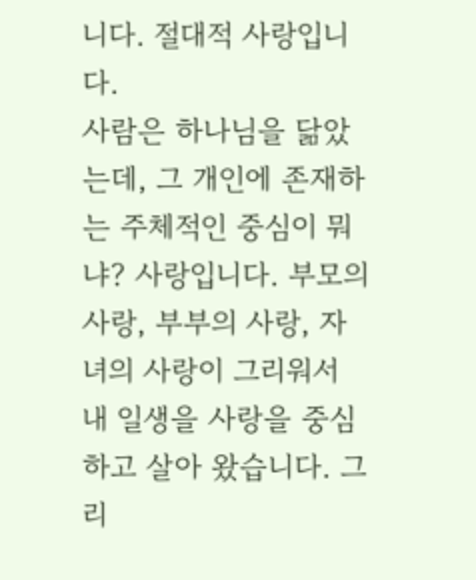니다. 절대적 사랑입니다.
사람은 하나님을 닮았는데, 그 개인에 존재하는 주체적인 중심이 뭐냐? 사랑입니다. 부모의 사랑, 부부의 사랑, 자녀의 사랑이 그리워서 내 일생을 사랑을 중심하고 살아 왔습니다. 그리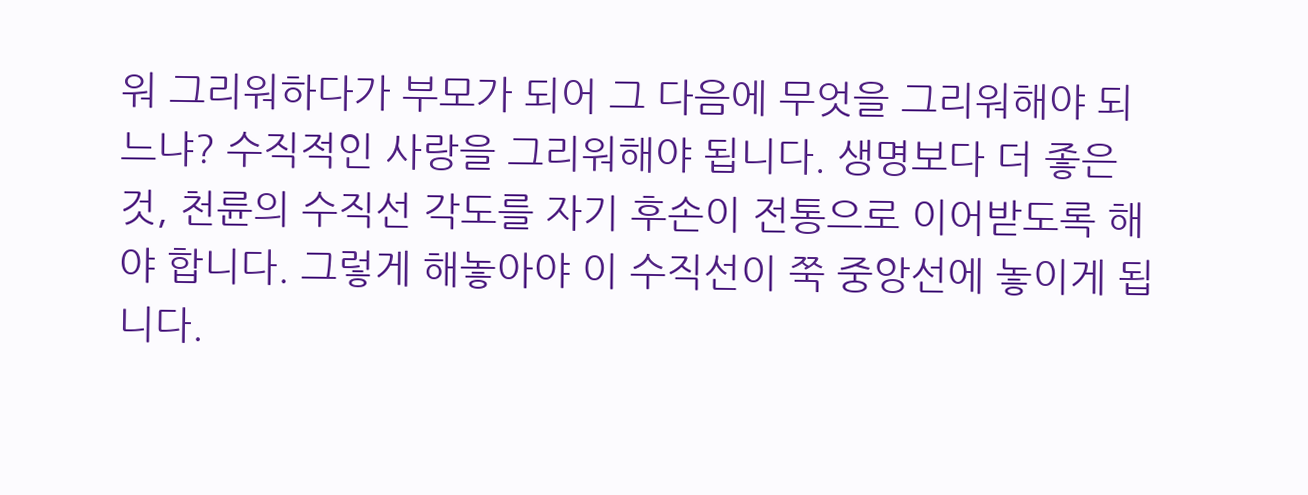워 그리워하다가 부모가 되어 그 다음에 무엇을 그리워해야 되느냐? 수직적인 사랑을 그리워해야 됩니다. 생명보다 더 좋은 것, 천륜의 수직선 각도를 자기 후손이 전통으로 이어받도록 해야 합니다. 그렇게 해놓아야 이 수직선이 쭉 중앙선에 놓이게 됩니다.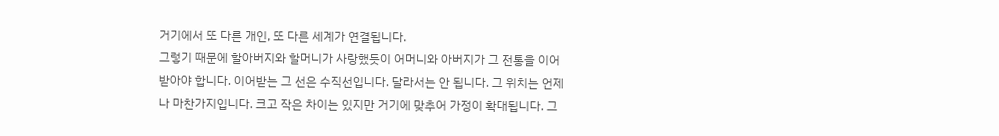거기에서 또 다른 개인, 또 다른 세계가 연결됩니다.
그렇기 때문에 할아버지와 할머니가 사랑했듯이 어머니와 아버지가 그 전통을 이어받아야 합니다. 이어받는 그 선은 수직선입니다. 달라서는 안 됩니다. 그 위치는 언제나 마찬가지입니다. 크고 작은 차이는 있지만 거기에 맞추어 가정이 확대됩니다. 그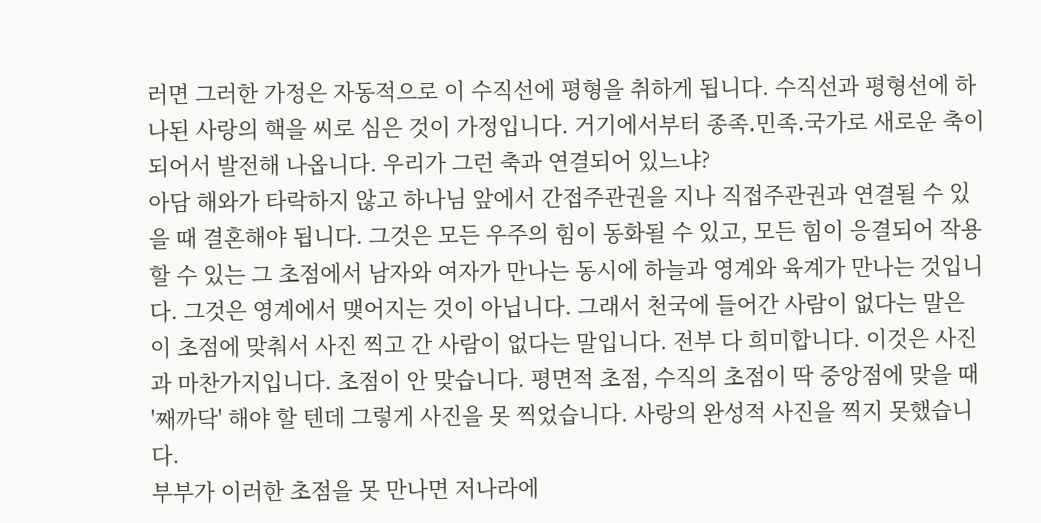러면 그러한 가정은 자동적으로 이 수직선에 평형을 취하게 됩니다. 수직선과 평형선에 하나된 사랑의 핵을 씨로 심은 것이 가정입니다. 거기에서부터 종족․민족․국가로 새로운 축이 되어서 발전해 나옵니다. 우리가 그런 축과 연결되어 있느냐?
아담 해와가 타락하지 않고 하나님 앞에서 간접주관권을 지나 직접주관권과 연결될 수 있을 때 결혼해야 됩니다. 그것은 모든 우주의 힘이 동화될 수 있고, 모든 힘이 응결되어 작용할 수 있는 그 초점에서 남자와 여자가 만나는 동시에 하늘과 영계와 육계가 만나는 것입니다. 그것은 영계에서 맺어지는 것이 아닙니다. 그래서 천국에 들어간 사람이 없다는 말은 이 초점에 맞춰서 사진 찍고 간 사람이 없다는 말입니다. 전부 다 희미합니다. 이것은 사진과 마찬가지입니다. 초점이 안 맞습니다. 평면적 초점, 수직의 초점이 딱 중앙점에 맞을 때 '째까닥' 해야 할 텐데 그렇게 사진을 못 찍었습니다. 사랑의 완성적 사진을 찍지 못했습니다.
부부가 이러한 초점을 못 만나면 저나라에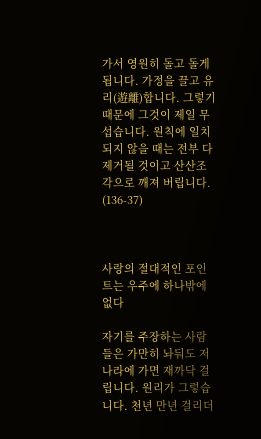가서 영원히 돌고 돌게 됩니다. 가정을 끌고 유리(遊離)합니다. 그렇기 때문에 그것이 제일 무섭습니다. 원칙에 일치되지 않을 때는 전부 다 제거될 것이고 산산조각으로 깨져 버립니다. (136-37)



사랑의 절대적인 포인트는 우주에 하나밖에 없다

자기를 주장하는 사람들은 가만히 놔둬도 저나라에 가면 재까닥 걸립니다. 원리가 그렇습니다. 천년 만년 걸리더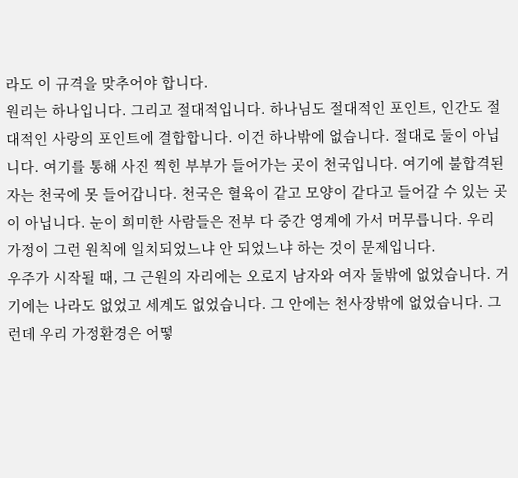라도 이 규격을 맞추어야 합니다.
원리는 하나입니다. 그리고 절대적입니다. 하나님도 절대적인 포인트, 인간도 절대적인 사랑의 포인트에 결합합니다. 이건 하나밖에 없습니다. 절대로 둘이 아닙니다. 여기를 통해 사진 찍힌 부부가 들어가는 곳이 천국입니다. 여기에 불합격된 자는 천국에 못 들어갑니다. 천국은 혈육이 같고 모양이 같다고 들어갈 수 있는 곳이 아닙니다. 눈이 희미한 사람들은 전부 다 중간 영계에 가서 머무릅니다. 우리 가정이 그런 원칙에 일치되었느냐 안 되었느냐 하는 것이 문제입니다.
우주가 시작될 때, 그 근원의 자리에는 오로지 남자와 여자 둘밖에 없었습니다. 거기에는 나라도 없었고 세계도 없었습니다. 그 안에는 천사장밖에 없었습니다. 그런데 우리 가정환경은 어떻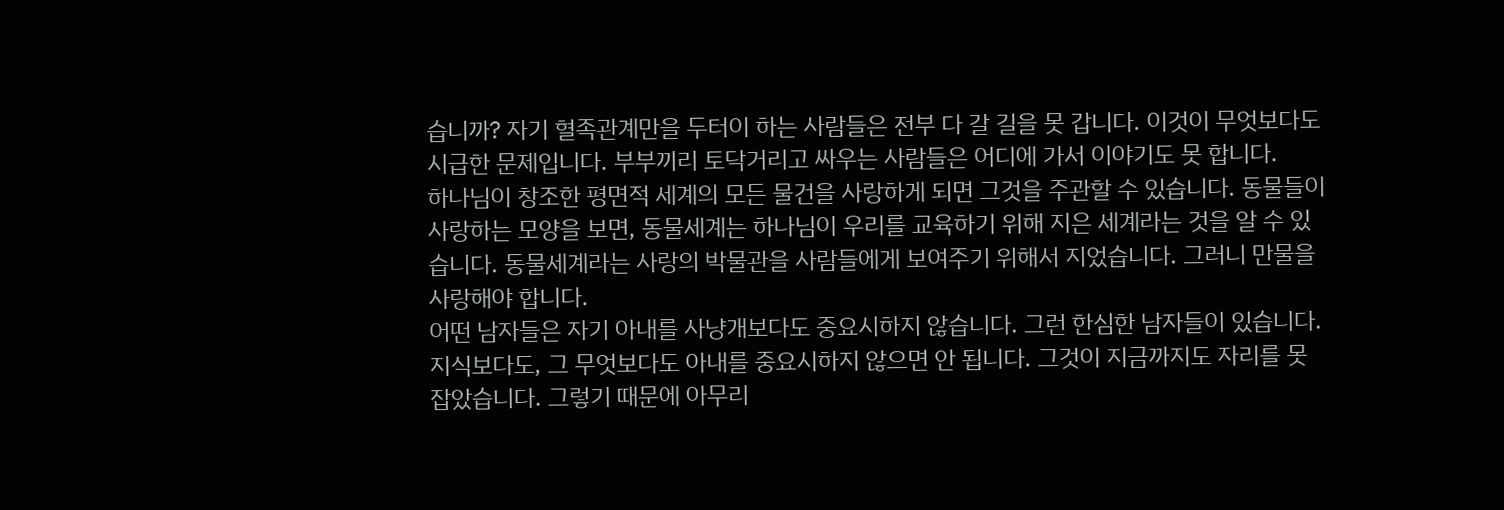습니까? 자기 혈족관계만을 두터이 하는 사람들은 전부 다 갈 길을 못 갑니다. 이것이 무엇보다도 시급한 문제입니다. 부부끼리 토닥거리고 싸우는 사람들은 어디에 가서 이야기도 못 합니다.
하나님이 창조한 평면적 세계의 모든 물건을 사랑하게 되면 그것을 주관할 수 있습니다. 동물들이 사랑하는 모양을 보면, 동물세계는 하나님이 우리를 교육하기 위해 지은 세계라는 것을 알 수 있습니다. 동물세계라는 사랑의 박물관을 사람들에게 보여주기 위해서 지었습니다. 그러니 만물을 사랑해야 합니다.
어떤 남자들은 자기 아내를 사냥개보다도 중요시하지 않습니다. 그런 한심한 남자들이 있습니다. 지식보다도, 그 무엇보다도 아내를 중요시하지 않으면 안 됩니다. 그것이 지금까지도 자리를 못 잡았습니다. 그렇기 때문에 아무리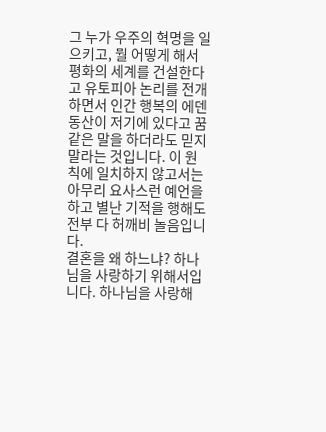그 누가 우주의 혁명을 일으키고, 뭘 어떻게 해서 평화의 세계를 건설한다고 유토피아 논리를 전개하면서 인간 행복의 에덴동산이 저기에 있다고 꿈같은 말을 하더라도 믿지 말라는 것입니다. 이 원칙에 일치하지 않고서는 아무리 요사스런 예언을 하고 별난 기적을 행해도 전부 다 허깨비 놀음입니다.
결혼을 왜 하느냐? 하나님을 사랑하기 위해서입니다. 하나님을 사랑해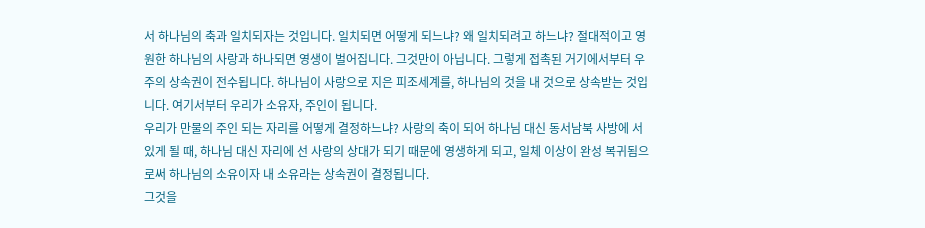서 하나님의 축과 일치되자는 것입니다. 일치되면 어떻게 되느냐? 왜 일치되려고 하느냐? 절대적이고 영원한 하나님의 사랑과 하나되면 영생이 벌어집니다. 그것만이 아닙니다. 그렇게 접촉된 거기에서부터 우주의 상속권이 전수됩니다. 하나님이 사랑으로 지은 피조세계를, 하나님의 것을 내 것으로 상속받는 것입니다. 여기서부터 우리가 소유자, 주인이 됩니다.
우리가 만물의 주인 되는 자리를 어떻게 결정하느냐? 사랑의 축이 되어 하나님 대신 동서남북 사방에 서 있게 될 때, 하나님 대신 자리에 선 사랑의 상대가 되기 때문에 영생하게 되고, 일체 이상이 완성 복귀됨으로써 하나님의 소유이자 내 소유라는 상속권이 결정됩니다.
그것을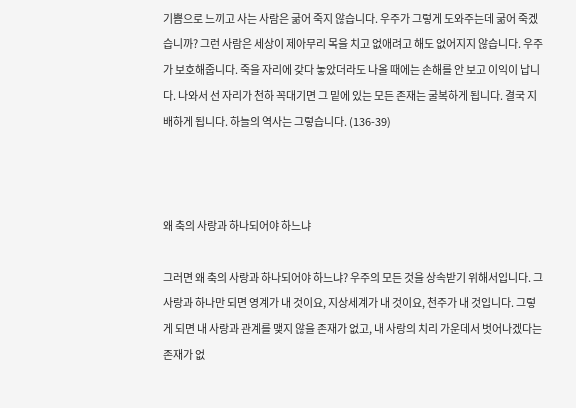기쁨으로 느끼고 사는 사람은 굶어 죽지 않습니다. 우주가 그렇게 도와주는데 굶어 죽겠습니까? 그런 사람은 세상이 제아무리 목을 치고 없애려고 해도 없어지지 않습니다. 우주가 보호해줍니다. 죽을 자리에 갖다 놓았더라도 나올 때에는 손해를 안 보고 이익이 납니다. 나와서 선 자리가 천하 꼭대기면 그 밑에 있는 모든 존재는 굴복하게 됩니다. 결국 지배하게 됩니다. 하늘의 역사는 그렇습니다. (136-39)



왜 축의 사랑과 하나되어야 하느냐

그러면 왜 축의 사랑과 하나되어야 하느냐? 우주의 모든 것을 상속받기 위해서입니다. 그 사랑과 하나만 되면 영계가 내 것이요, 지상세계가 내 것이요, 천주가 내 것입니다. 그렇게 되면 내 사랑과 관계를 맺지 않을 존재가 없고, 내 사랑의 치리 가운데서 벗어나겠다는 존재가 없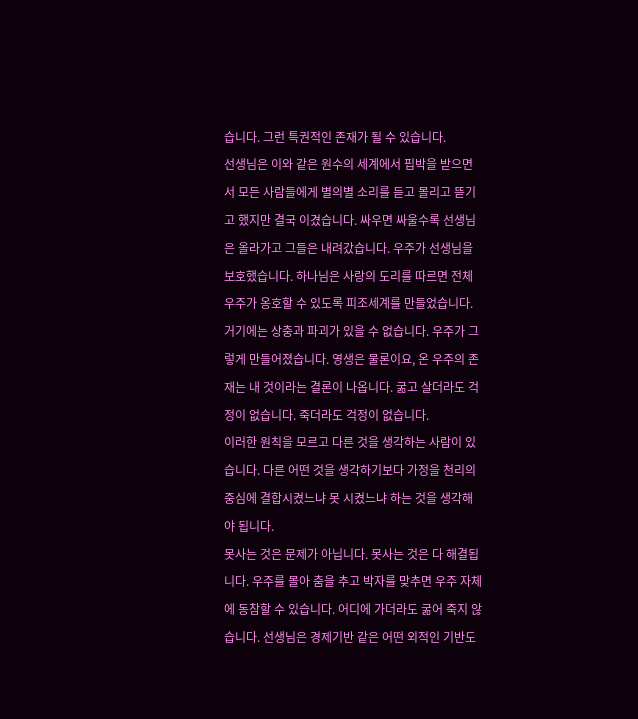습니다. 그런 특권적인 존재가 될 수 있습니다.
선생님은 이와 같은 원수의 세계에서 핍박을 받으면서 모든 사람들에게 별의별 소리를 듣고 몰리고 뜯기고 했지만 결국 이겼습니다. 싸우면 싸울수록 선생님은 올라가고 그들은 내려갔습니다. 우주가 선생님을 보호했습니다. 하나님은 사랑의 도리를 따르면 전체 우주가 옹호할 수 있도록 피조세계를 만들었습니다. 거기에는 상충과 파괴가 있을 수 없습니다. 우주가 그렇게 만들어졌습니다. 영생은 물론이요, 온 우주의 존재는 내 것이라는 결론이 나옵니다. 굶고 살더라도 걱정이 없습니다. 죽더라도 걱정이 없습니다.
이러한 원칙을 모르고 다른 것을 생각하는 사람이 있습니다. 다른 어떤 것을 생각하기보다 가정을 천리의 중심에 결합시켰느냐 못 시켰느냐 하는 것을 생각해야 됩니다.
못사는 것은 문제가 아닙니다. 못사는 것은 다 해결됩니다. 우주를 몰아 춤을 추고 박자를 맞추면 우주 자체에 동참할 수 있습니다. 어디에 가더라도 굶어 죽지 않습니다. 선생님은 경제기반 같은 어떤 외적인 기반도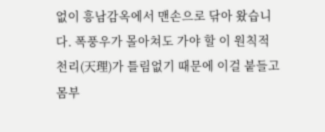없이 흥남감옥에서 맨손으로 닦아 왔습니다. 폭풍우가 몰아쳐도 가야 할 이 원칙적 천리(天理)가 틀림없기 때문에 이걸 붙들고 몸부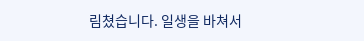림쳤습니다. 일생을 바쳐서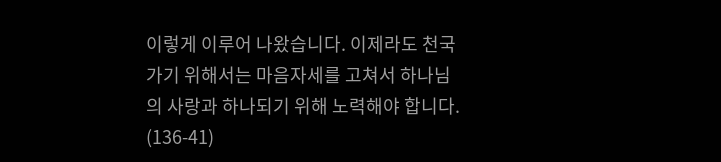이렇게 이루어 나왔습니다. 이제라도 천국 가기 위해서는 마음자세를 고쳐서 하나님의 사랑과 하나되기 위해 노력해야 합니다. (136-41)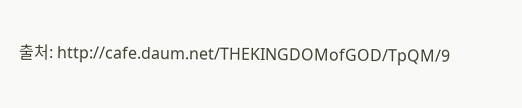출처: http://cafe.daum.net/THEKINGDOMofGOD/TpQM/9